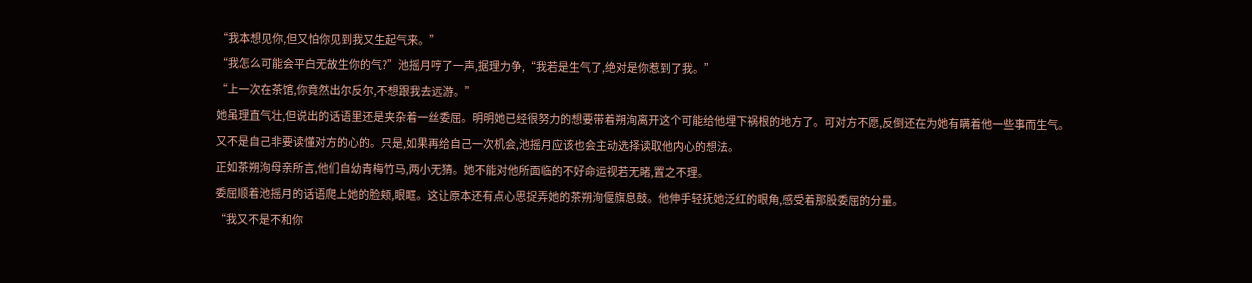“我本想见你,但又怕你见到我又生起气来。”
“我怎么可能会平白无故生你的气?”池摇月哼了一声,据理力争,“我若是生气了,绝对是你惹到了我。”
“上一次在茶馆,你竟然出尔反尔,不想跟我去远游。”
她虽理直气壮,但说出的话语里还是夹杂着一丝委屈。明明她已经很努力的想要带着朔洵离开这个可能给他埋下祸根的地方了。可对方不愿,反倒还在为她有瞒着他一些事而生气。
又不是自己非要读懂对方的心的。只是,如果再给自己一次机会,池摇月应该也会主动选择读取他内心的想法。
正如茶朔洵母亲所言,他们自幼青梅竹马,两小无猜。她不能对他所面临的不好命运视若无睹,置之不理。
委屈顺着池摇月的话语爬上她的脸颊,眼眶。这让原本还有点心思捉弄她的茶朔洵偃旗息鼓。他伸手轻抚她泛红的眼角,感受着那股委屈的分量。
“我又不是不和你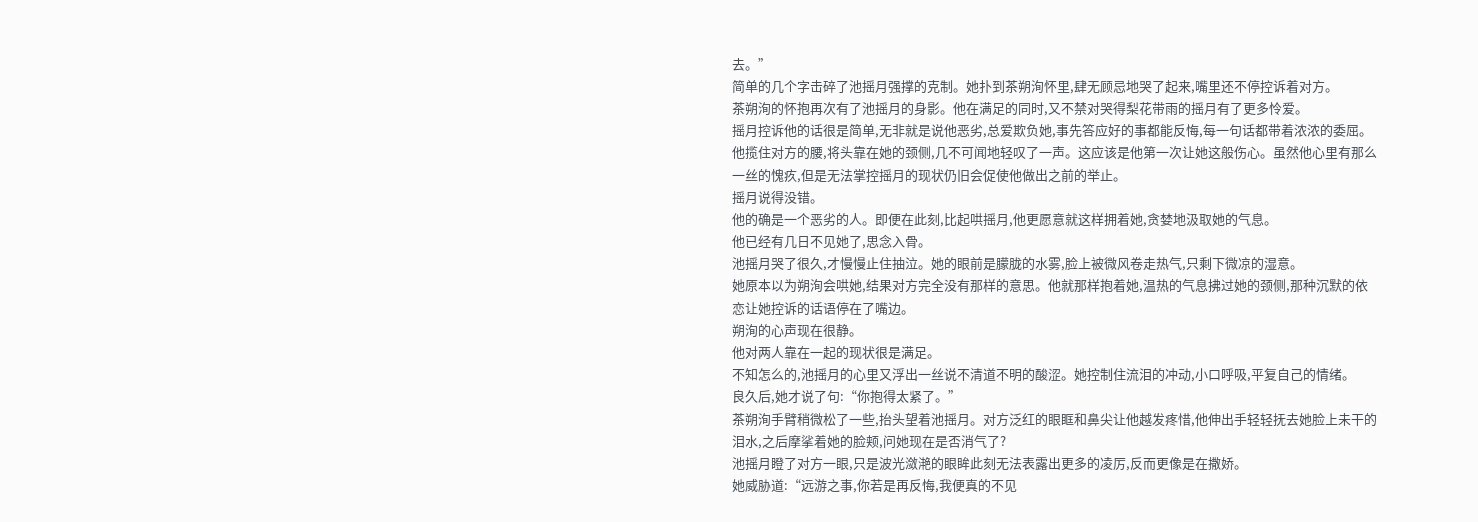去。”
简单的几个字击碎了池摇月强撑的克制。她扑到茶朔洵怀里,肆无顾忌地哭了起来,嘴里还不停控诉着对方。
茶朔洵的怀抱再次有了池摇月的身影。他在满足的同时,又不禁对哭得梨花带雨的摇月有了更多怜爱。
摇月控诉他的话很是简单,无非就是说他恶劣,总爱欺负她,事先答应好的事都能反悔,每一句话都带着浓浓的委屈。
他揽住对方的腰,将头靠在她的颈侧,几不可闻地轻叹了一声。这应该是他第一次让她这般伤心。虽然他心里有那么一丝的愧疚,但是无法掌控摇月的现状仍旧会促使他做出之前的举止。
摇月说得没错。
他的确是一个恶劣的人。即便在此刻,比起哄摇月,他更愿意就这样拥着她,贪婪地汲取她的气息。
他已经有几日不见她了,思念入骨。
池摇月哭了很久,才慢慢止住抽泣。她的眼前是朦胧的水雾,脸上被微风卷走热气,只剩下微凉的湿意。
她原本以为朔洵会哄她,结果对方完全没有那样的意思。他就那样抱着她,温热的气息拂过她的颈侧,那种沉默的依恋让她控诉的话语停在了嘴边。
朔洵的心声现在很静。
他对两人靠在一起的现状很是满足。
不知怎么的,池摇月的心里又浮出一丝说不清道不明的酸涩。她控制住流泪的冲动,小口呼吸,平复自己的情绪。
良久后,她才说了句:“你抱得太紧了。”
茶朔洵手臂稍微松了一些,抬头望着池摇月。对方泛红的眼眶和鼻尖让他越发疼惜,他伸出手轻轻抚去她脸上未干的泪水,之后摩挲着她的脸颊,问她现在是否消气了?
池摇月瞪了对方一眼,只是波光潋滟的眼眸此刻无法表露出更多的凌厉,反而更像是在撒娇。
她威胁道:“远游之事,你若是再反悔,我便真的不见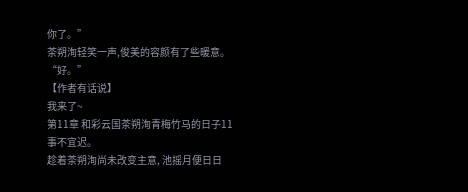你了。”
茶朔洵轻笑一声,俊美的容颜有了些暖意。
“好。”
【作者有话说】
我来了~
第11章 和彩云国茶朔洵青梅竹马的日子11
事不宜迟。
趁着茶朔洵尚未改变主意, 池摇月便日日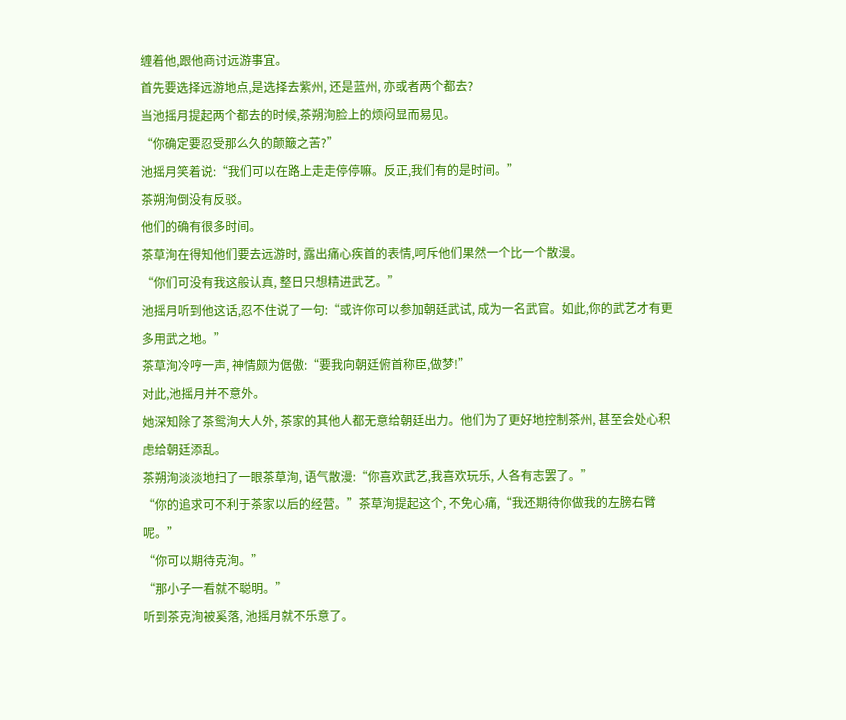缠着他,跟他商讨远游事宜。
首先要选择远游地点,是选择去紫州, 还是蓝州, 亦或者两个都去?
当池摇月提起两个都去的时候,茶朔洵脸上的烦闷显而易见。
“你确定要忍受那么久的颠簸之苦?”
池摇月笑着说:“我们可以在路上走走停停嘛。反正,我们有的是时间。”
茶朔洵倒没有反驳。
他们的确有很多时间。
茶草洵在得知他们要去远游时, 露出痛心疾首的表情,呵斥他们果然一个比一个散漫。
“你们可没有我这般认真, 整日只想精进武艺。”
池摇月听到他这话,忍不住说了一句:“或许你可以参加朝廷武试, 成为一名武官。如此,你的武艺才有更多用武之地。”
茶草洵冷哼一声, 神情颇为倨傲:“要我向朝廷俯首称臣,做梦!”
对此,池摇月并不意外。
她深知除了茶鸳洵大人外, 茶家的其他人都无意给朝廷出力。他们为了更好地控制茶州, 甚至会处心积虑给朝廷添乱。
茶朔洵淡淡地扫了一眼茶草洵, 语气散漫:“你喜欢武艺,我喜欢玩乐, 人各有志罢了。”
“你的追求可不利于茶家以后的经营。”茶草洵提起这个, 不免心痛,“我还期待你做我的左膀右臂呢。”
“你可以期待克洵。”
“那小子一看就不聪明。”
听到茶克洵被奚落, 池摇月就不乐意了。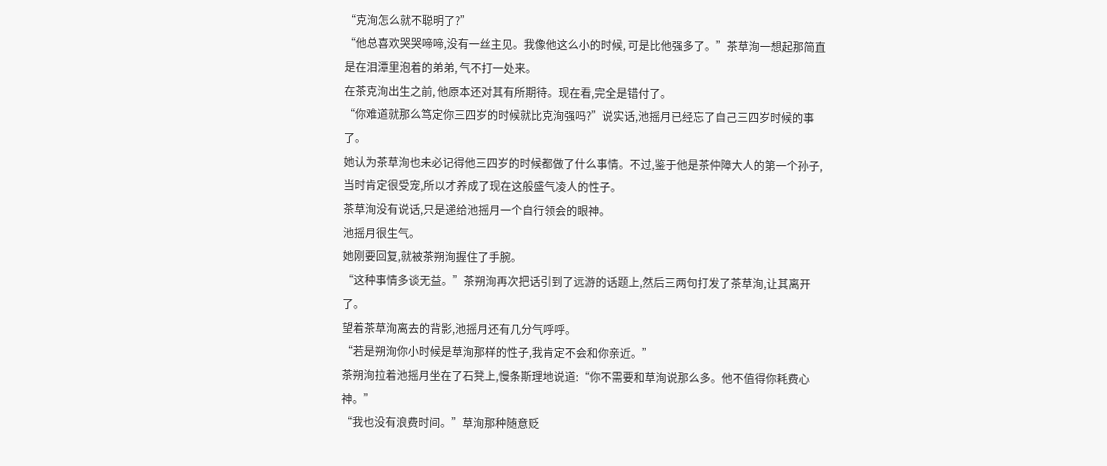“克洵怎么就不聪明了?”
“他总喜欢哭哭啼啼,没有一丝主见。我像他这么小的时候, 可是比他强多了。”茶草洵一想起那简直是在泪潭里泡着的弟弟, 气不打一处来。
在茶克洵出生之前, 他原本还对其有所期待。现在看,完全是错付了。
“你难道就那么笃定你三四岁的时候就比克洵强吗?”说实话,池摇月已经忘了自己三四岁时候的事了。
她认为茶草洵也未必记得他三四岁的时候都做了什么事情。不过,鉴于他是茶仲障大人的第一个孙子,当时肯定很受宠,所以才养成了现在这般盛气凌人的性子。
茶草洵没有说话,只是递给池摇月一个自行领会的眼神。
池摇月很生气。
她刚要回复,就被茶朔洵握住了手腕。
“这种事情多谈无益。”茶朔洵再次把话引到了远游的话题上,然后三两句打发了茶草洵,让其离开了。
望着茶草洵离去的背影,池摇月还有几分气呼呼。
“若是朔洵你小时候是草洵那样的性子,我肯定不会和你亲近。”
茶朔洵拉着池摇月坐在了石凳上,慢条斯理地说道:“你不需要和草洵说那么多。他不值得你耗费心神。”
“我也没有浪费时间。”草洵那种随意贬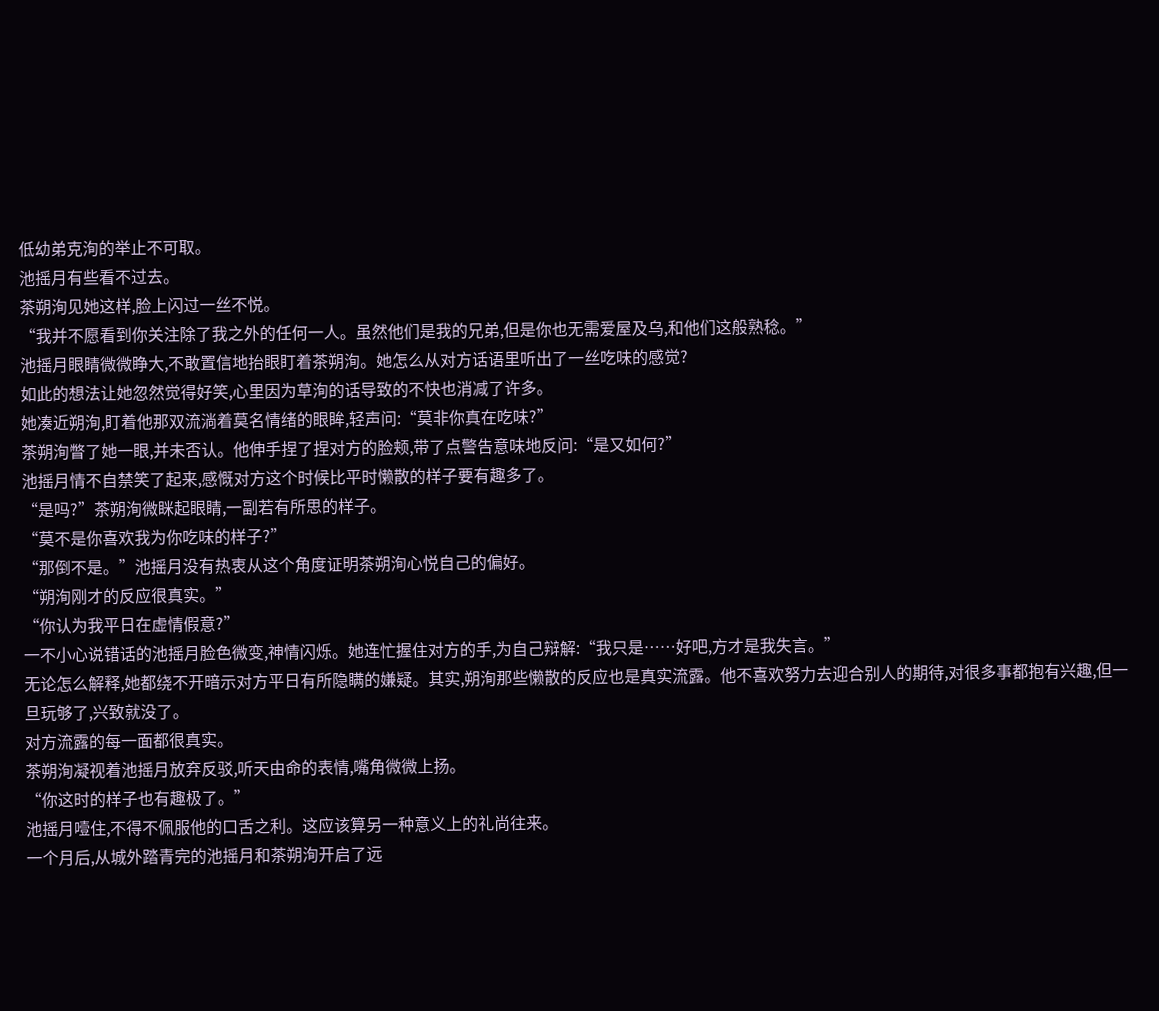低幼弟克洵的举止不可取。
池摇月有些看不过去。
茶朔洵见她这样,脸上闪过一丝不悦。
“我并不愿看到你关注除了我之外的任何一人。虽然他们是我的兄弟,但是你也无需爱屋及乌,和他们这般熟稔。”
池摇月眼睛微微睁大,不敢置信地抬眼盯着茶朔洵。她怎么从对方话语里听出了一丝吃味的感觉?
如此的想法让她忽然觉得好笑,心里因为草洵的话导致的不快也消减了许多。
她凑近朔洵,盯着他那双流淌着莫名情绪的眼眸,轻声问:“莫非你真在吃味?”
茶朔洵瞥了她一眼,并未否认。他伸手捏了捏对方的脸颊,带了点警告意味地反问:“是又如何?”
池摇月情不自禁笑了起来,感慨对方这个时候比平时懒散的样子要有趣多了。
“是吗?”茶朔洵微眯起眼睛,一副若有所思的样子。
“莫不是你喜欢我为你吃味的样子?”
“那倒不是。”池摇月没有热衷从这个角度证明茶朔洵心悦自己的偏好。
“朔洵刚才的反应很真实。”
“你认为我平日在虚情假意?”
一不小心说错话的池摇月脸色微变,神情闪烁。她连忙握住对方的手,为自己辩解:“我只是……好吧,方才是我失言。”
无论怎么解释,她都绕不开暗示对方平日有所隐瞒的嫌疑。其实,朔洵那些懒散的反应也是真实流露。他不喜欢努力去迎合别人的期待,对很多事都抱有兴趣,但一旦玩够了,兴致就没了。
对方流露的每一面都很真实。
茶朔洵凝视着池摇月放弃反驳,听天由命的表情,嘴角微微上扬。
“你这时的样子也有趣极了。”
池摇月噎住,不得不佩服他的口舌之利。这应该算另一种意义上的礼尚往来。
一个月后,从城外踏青完的池摇月和茶朔洵开启了远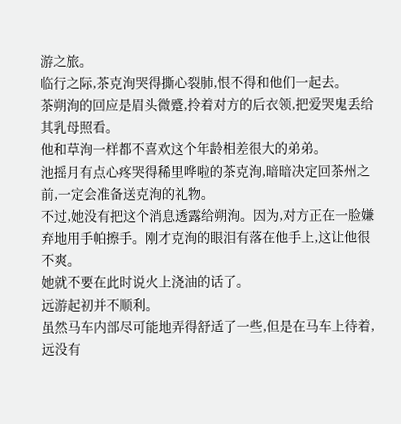游之旅。
临行之际,茶克洵哭得撕心裂肺,恨不得和他们一起去。
茶朔洵的回应是眉头微蹙,拎着对方的后衣领,把爱哭鬼丢给其乳母照看。
他和草洵一样都不喜欢这个年龄相差很大的弟弟。
池摇月有点心疼哭得稀里哗啦的茶克洵,暗暗决定回茶州之前,一定会准备送克洵的礼物。
不过,她没有把这个消息透露给朔洵。因为,对方正在一脸嫌弃地用手帕擦手。刚才克洵的眼泪有落在他手上,这让他很不爽。
她就不要在此时说火上浇油的话了。
远游起初并不顺利。
虽然马车内部尽可能地弄得舒适了一些,但是在马车上待着,远没有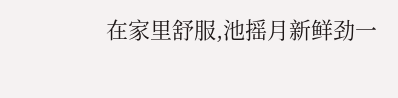在家里舒服,池摇月新鲜劲一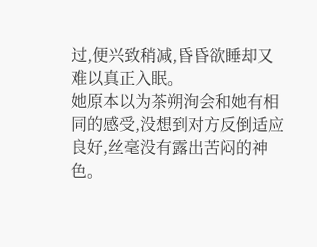过,便兴致稍减,昏昏欲睡却又难以真正入眠。
她原本以为茶朔洵会和她有相同的感受,没想到对方反倒适应良好,丝毫没有露出苦闷的神色。